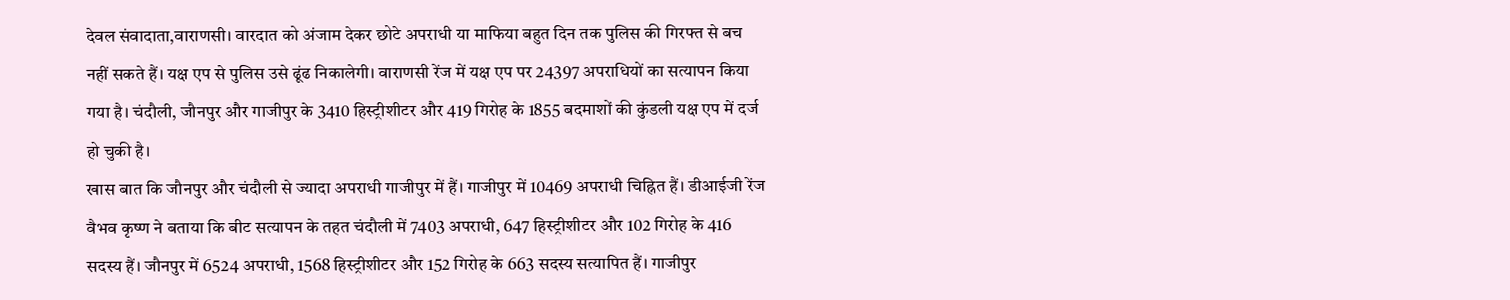देवल संवादाता,वाराणसी। वारदात को अंजाम देकर छोटे अपराधी या माफिया बहुत दिन तक पुलिस की गिरफ्त से बच नहीं सकते हैं। यक्ष एप से पुलिस उसे ढूंढ निकालेगी। वाराणसी रेंज में यक्ष एप पर 24397 अपराधियों का सत्यापन किया गया है। चंदौली, जौनपुर और गाजीपुर के 3410 हिस्ट्रीशीटर और 419 गिरोह के 1855 बदमाशों की कुंडली यक्ष एप में दर्ज हो चुकी है।
खास बात कि जौनपुर और चंदौली से ज्यादा अपराधी गाजीपुर में हैं। गाजीपुर में 10469 अपराधी चिह्नित हैं। डीआईजी रेंज वैभव कृष्ण ने बताया कि बीट सत्यापन के तहत चंदौली में 7403 अपराधी, 647 हिस्ट्रीशीटर और 102 गिरोह के 416 सदस्य हैं। जौनपुर में 6524 अपराधी, 1568 हिस्ट्रीशीटर और 152 गिरोह के 663 सदस्य सत्यापित हैं। गाजीपुर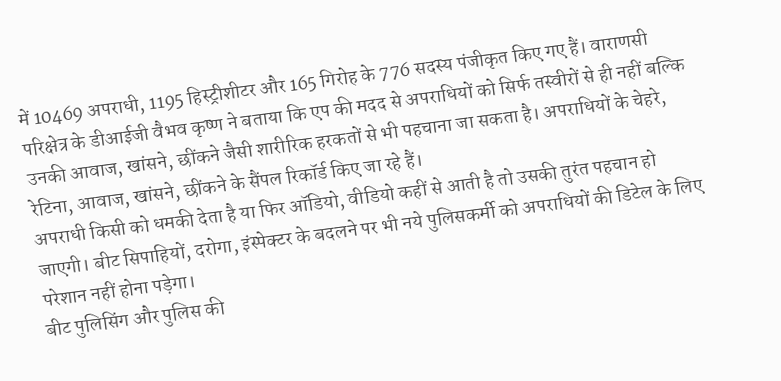में 10469 अपराधी, 1195 हिस्ट्रीशीटर और 165 गिरोह के 776 सदस्य पंजीकृत किए गए हैं। वाराणसी परिक्षेत्र के डीआईजी वैभव कृष्ण ने बताया कि एप की मदद से अपराधियों को सिर्फ तस्वीरों से ही नहीं बल्कि उनकी आवाज, खांसने, छींकने जैसी शारीरिक हरकतों से भी पहचाना जा सकता है। अपराधियों के चेहरे, रेटिना, आवाज, खांसने, छींकने के सैंपल रिकॉर्ड किए जा रहे हैं।
अपराधी किसी को धमकी देता है या फिर ऑडियो, वीडियो कहीं से आती है तो उसकी तुरंत पहचान हो जाएगी। बीट सिपाहियों, दरोगा, इंस्पेक्टर के बदलने पर भी नये पुलिसकर्मी को अपराधियों की डिटेल के लिए परेशान नहीं होना पड़ेगा।
बीट पुलिसिंग और पुलिस की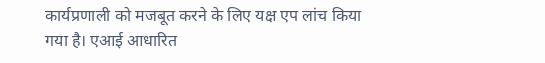कार्यप्रणाली को मजबूत करने के लिए यक्ष एप लांच किया गया है। एआई आधारित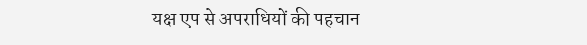यक्ष एप से अपराधियों की पहचान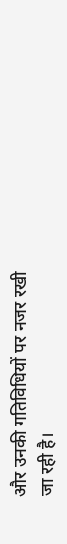और उनकी गतिविधियों पर नजर रखी जा रही है।